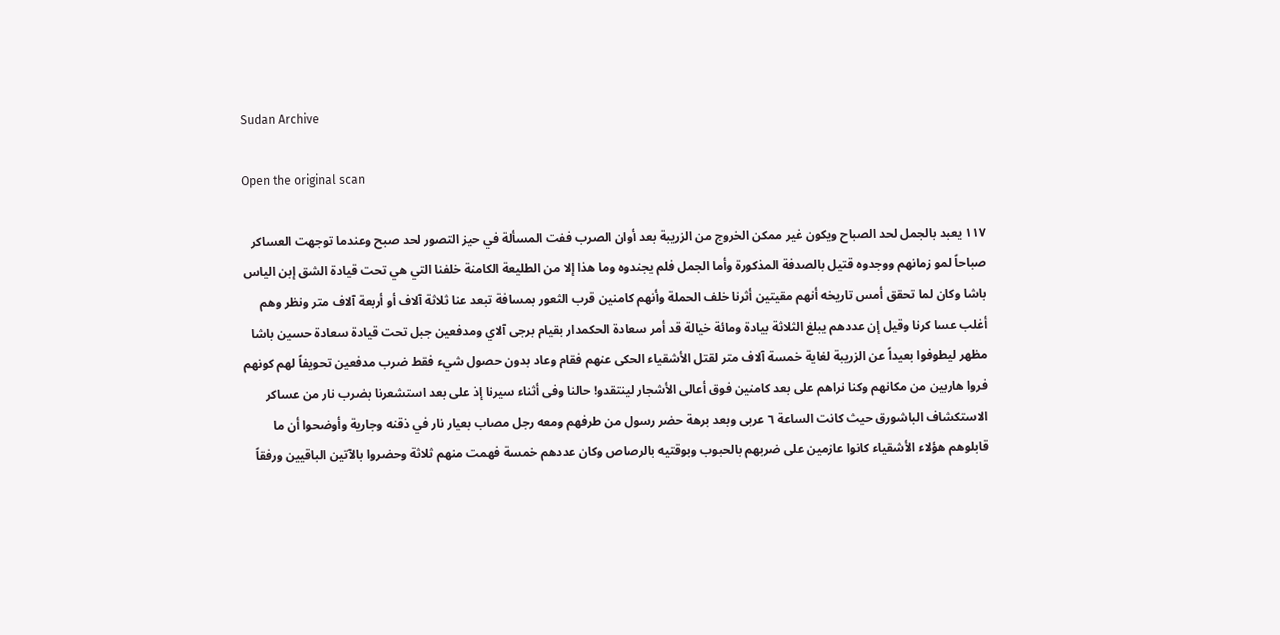Sudan Archive

Open the original scan

١١٧ يعبد بالجمل لحد الصباح ويكون غير ممكن الخروج من الزريبة بعد أوان الصرب ففت المسألة في حيز التصور لحد صبح وعندما توجهت العساكر صباحاً لمو زمانهم ووجدوه قتيل بالصدفة المذكورة وأما الجمل فلم يجندوه وما هذا إلا من الطليعة الكامنة خلفنا التي هي تحت قيادة الشق إبن الياس باشا وكان لما تحقق أمس تاريخه أنهم مقيتين أثرنا خلف الحملة وأنهم كامنين قرب الثعور بمسافة تبعد عنا ثلاثة آلاف أو أربعة آلاف متر ونظر وهم أغلب عسا كرنا وقيل إن عددهم يبلغ الثلاثة بيادة ومائة خيالة قد أمر سعادة الحكمدار بقيام برجى آلاي ومدفعين جبل تحت قيادة سعادة حسين باشا مظهر ليطوفوا بعيداً عن الزريبة لغاية خمسة آلاف متر لقتل الأشقياء الحكى عنهم فقام وعاد بدون حصول شيء فقط ضرب مدفعين تحويفاً لهم كونهم فروا هاربين من مكانهم وكنا نراهم على بعد كامنين فوق أعالى الأشجار لينتقدو! حالنا وفى أثناء سيرنا إذ على بعد استشعرنا بضرب نار من عساكر الاستكشاف الباشورق حيث كانت الساعة ٦ عربى وبعد برهة حضر رسول من طرفهم ومعه رجل مصاب بعيار نار في ذقنه وجارية وأوضحوا أن ما قابلوهم هؤلاء الأشقياء كانوا عازمين على ضربهم بالحبوب وبوقتيه بالرصاص وكان عددهم خمسة فهمت منهم ثلاثة وحضروا بالآتين الباقيين ورفقاً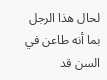لحال هذا الرجل بما أنه طاعن في السن قد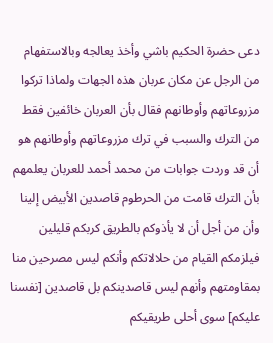دعى حضرة الحكيم باشي وأخذ يعالجه وبالاستفهام من الرجل عن مكان عربان هذه الجهات ولماذا تركوا مزروعاتهم وأوطانهم فقال بأن العربان خائفين فقط من الترك والسبب في ترك مزروعاتهم وأوطانهم هو أن قد وردت جوابات من محمد أحمد للعربان يعلمهم بأن الترك قامت من الحرطوم قاصدين الأبيض إلينا وأن من أجل أن لا يأذوكم بالطريق كربكم قليلين فيلزمكم القيام من حلالاتكم وأنكم ليس مصرحين منا بمقاومتهم وأنهم ليس قاصدينكم بل قاصدين [نفسنا عليكم] سوى أحلى طريقيكم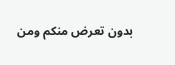بدون تعرض منكم ومن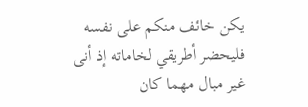يكن خائف منكم على نفسه فليحضر أطريقي لخاماته إذ أنى غير مبال مهما كان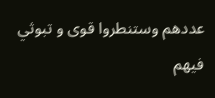عددهم وستنطروا قوى و تبوثي فيهم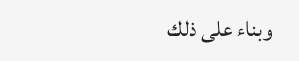وبناء على ذلك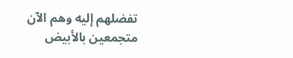تفضلهم إليه وهم الآن متجمعين بالأبيض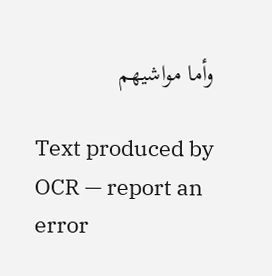وأما مواشيهم

Text produced by OCR — report an error